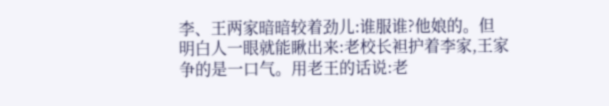李、王两家暗暗较着劲儿:谁服谁?他娘的。但明白人一眼就能瞅出来:老校长袒护着李家,王家争的是一口气。用老王的话说:老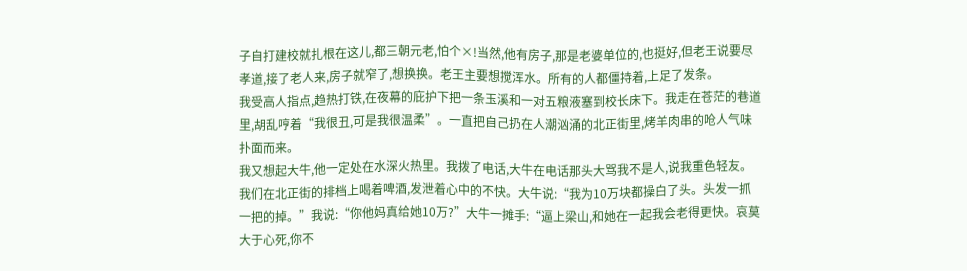子自打建校就扎根在这儿,都三朝元老,怕个×!当然,他有房子,那是老婆单位的,也挺好,但老王说要尽孝道,接了老人来,房子就窄了,想换换。老王主要想搅浑水。所有的人都僵持着,上足了发条。
我受高人指点,趋热打铁,在夜幕的庇护下把一条玉溪和一对五粮液塞到校长床下。我走在苍茫的巷道里,胡乱哼着“我很丑,可是我很温柔”。一直把自己扔在人潮汹涌的北正街里,烤羊肉串的呛人气味扑面而来。
我又想起大牛,他一定处在水深火热里。我拨了电话,大牛在电话那头大骂我不是人,说我重色轻友。我们在北正街的排档上喝着啤酒,发泄着心中的不快。大牛说:“我为10万块都操白了头。头发一抓一把的掉。”我说:“你他妈真给她10万?”大牛一摊手:“逼上梁山,和她在一起我会老得更快。哀莫大于心死,你不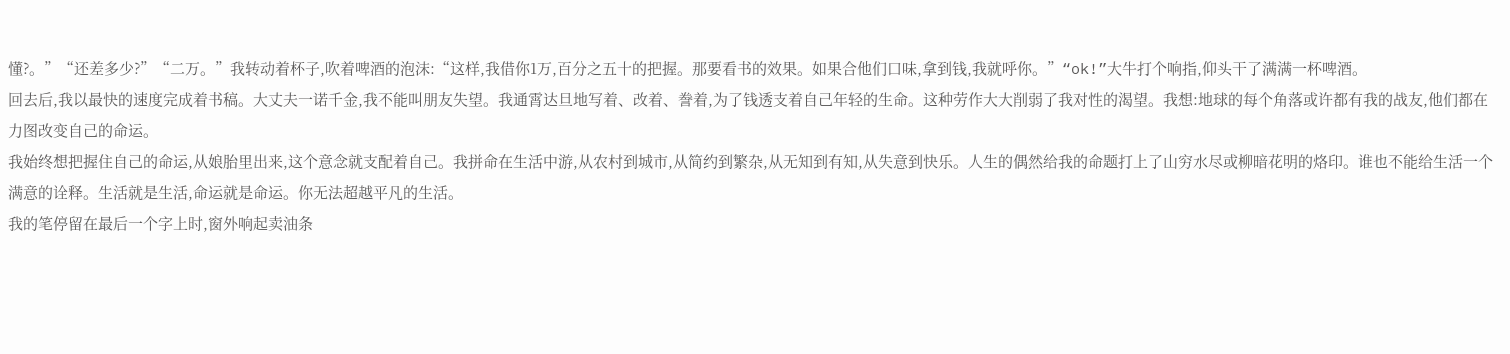懂?。”“还差多少?”“二万。”我转动着杯子,吹着啤酒的泡沫:“这样,我借你1万,百分之五十的把握。那要看书的效果。如果合他们口味,拿到钱,我就呼你。”“ok!”大牛打个响指,仰头干了满满一杯啤酒。
回去后,我以最快的速度完成着书稿。大丈夫一诺千金,我不能叫朋友失望。我通霄达旦地写着、改着、誊着,为了钱透支着自己年轻的生命。这种劳作大大削弱了我对性的渴望。我想:地球的每个角落或许都有我的战友,他们都在力图改变自己的命运。
我始终想把握住自己的命运,从娘胎里出来,这个意念就支配着自己。我拼命在生活中游,从农村到城市,从简约到繁杂,从无知到有知,从失意到快乐。人生的偶然给我的命题打上了山穷水尽或柳暗花明的烙印。谁也不能给生活一个满意的诠释。生活就是生活,命运就是命运。你无法超越平凡的生活。
我的笔停留在最后一个字上时,窗外响起卖油条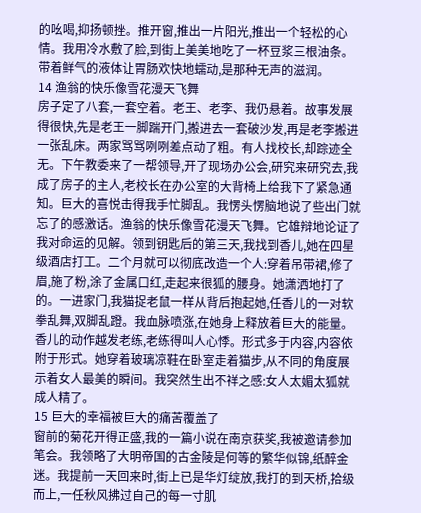的吆喝,抑扬顿挫。推开窗,推出一片阳光,推出一个轻松的心情。我用冷水敷了脸,到街上美美地吃了一杯豆浆三根油条。带着鲜气的液体让胃肠欢快地蠕动,是那种无声的滋润。
14 渔翁的快乐像雪花漫天飞舞
房子定了八套,一套空着。老王、老李、我仍悬着。故事发展得很快,先是老王一脚踹开门,搬进去一套破沙发,再是老李搬进一张乱床。两家骂骂咧咧差点动了粗。有人找校长,却踪迹全无。下午教委来了一帮领导,开了现场办公会,研究来研究去,我成了房子的主人,老校长在办公室的大背椅上给我下了紧急通知。巨大的喜悦击得我手忙脚乱。我愣头愣脑地说了些出门就忘了的感激话。渔翁的快乐像雪花漫天飞舞。它雄辩地论证了我对命运的见解。领到钥匙后的第三天,我找到香儿,她在四星级酒店打工。二个月就可以彻底改造一个人:穿着吊带裙,修了眉,施了粉,涂了金属口红,走起来很狐的腰身。她潇洒地打了的。一进家门,我猫捉老鼠一样从背后抱起她,任香儿的一对软拳乱舞,双脚乱蹬。我血脉喷涨,在她身上释放着巨大的能量。香儿的动作越发老练,老练得叫人心悸。形式多于内容,内容依附于形式。她穿着玻璃凉鞋在卧室走着猫步,从不同的角度展示着女人最美的瞬间。我突然生出不祥之感:女人太媚太狐就成人精了。
15 巨大的幸福被巨大的痛苦覆盖了
窗前的菊花开得正盛,我的一篇小说在南京获奖,我被邀请参加笔会。我领略了大明帝国的古金陵是何等的繁华似锦,纸醉金迷。我提前一天回来时,街上已是华灯绽放,我打的到天桥,拾级而上,一任秋风拂过自己的每一寸肌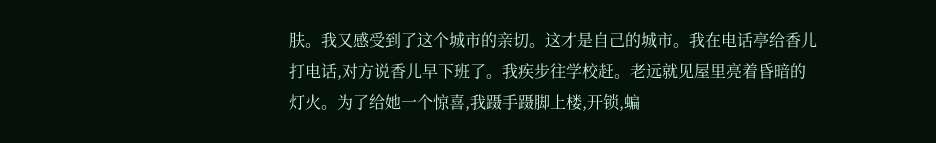肤。我又感受到了这个城市的亲切。这才是自己的城市。我在电话亭给香儿打电话,对方说香儿早下班了。我疾步往学校赶。老远就见屋里亮着昏暗的灯火。为了给她一个惊喜,我蹑手蹑脚上楼,开锁,蝙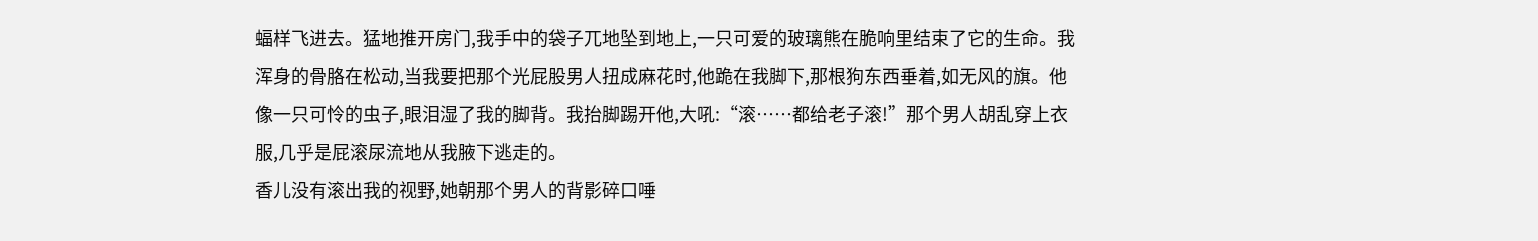蝠样飞进去。猛地推开房门,我手中的袋子兀地坠到地上,一只可爱的玻璃熊在脆响里结束了它的生命。我浑身的骨胳在松动,当我要把那个光屁股男人扭成麻花时,他跪在我脚下,那根狗东西垂着,如无风的旗。他像一只可怜的虫子,眼泪湿了我的脚背。我抬脚踢开他,大吼:“滚……都给老子滚!”那个男人胡乱穿上衣服,几乎是屁滚尿流地从我腋下逃走的。
香儿没有滚出我的视野,她朝那个男人的背影碎口唾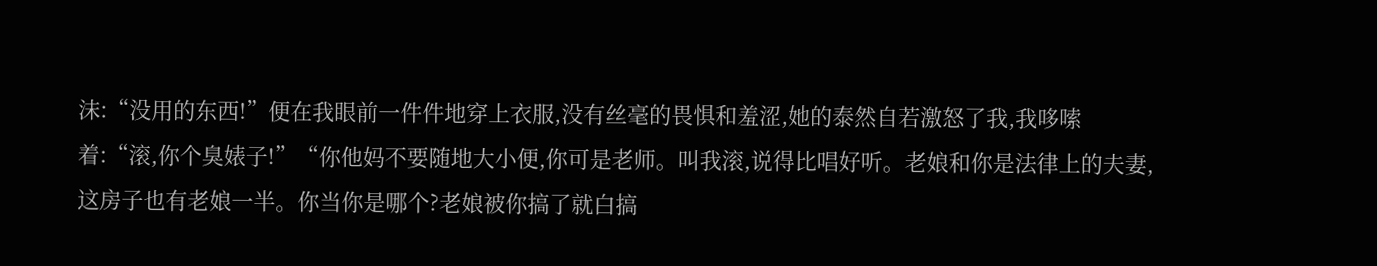沫:“没用的东西!”便在我眼前一件件地穿上衣服,没有丝毫的畏惧和羞涩,她的泰然自若激怒了我,我哆嗦着:“滚,你个臭婊子!”“你他妈不要随地大小便,你可是老师。叫我滚,说得比唱好听。老娘和你是法律上的夫妻,这房子也有老娘一半。你当你是哪个?老娘被你搞了就白搞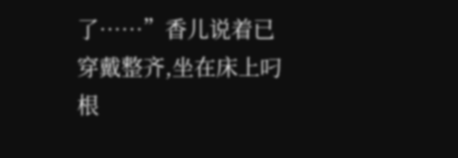了……”香儿说着已穿戴整齐,坐在床上叼根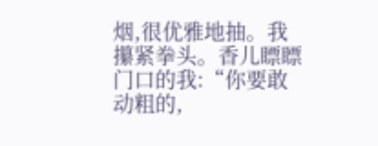烟,很优雅地抽。我攥紧拳头。香儿瞟瞟门口的我:“你要敢动粗的,